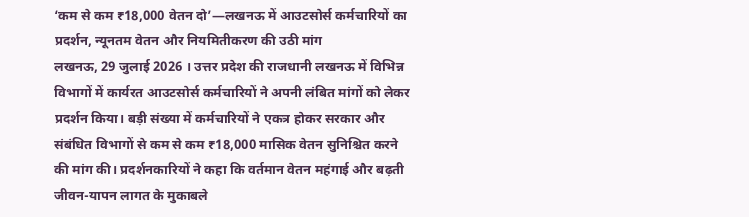‘कम से कम ₹18,000 वेतन दो’—लखनऊ में आउटसोर्स कर्मचारियों का प्रदर्शन, न्यूनतम वेतन और नियमितीकरण की उठी मांग
लखनऊ, 29 जुलाई 2026 । उत्तर प्रदेश की राजधानी लखनऊ में विभिन्न विभागों में कार्यरत आउटसोर्स कर्मचारियों ने अपनी लंबित मांगों को लेकर प्रदर्शन किया। बड़ी संख्या में कर्मचारियों ने एकत्र होकर सरकार और संबंधित विभागों से कम से कम ₹18,000 मासिक वेतन सुनिश्चित करने की मांग की। प्रदर्शनकारियों ने कहा कि वर्तमान वेतन महंगाई और बढ़ती जीवन-यापन लागत के मुकाबले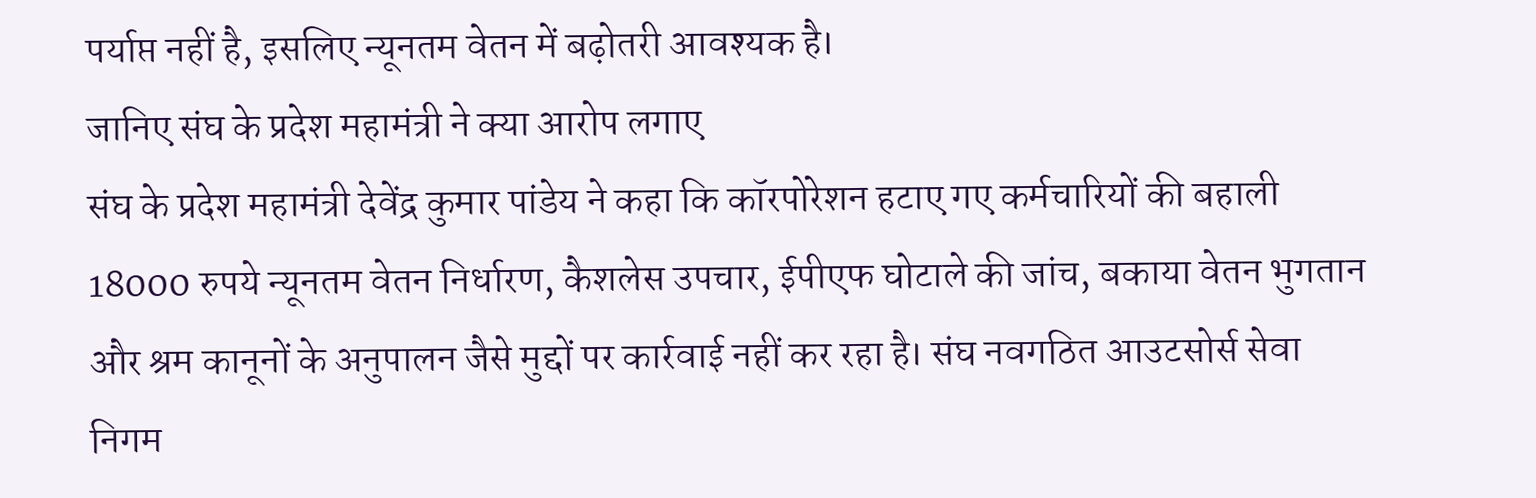पर्याप्त नहीं है, इसलिए न्यूनतम वेतन में बढ़ोतरी आवश्यक है।
जानिए संघ के प्रदेश महामंत्री ने क्या आरोप लगाए
संघ के प्रदेश महामंत्री देवेंद्र कुमार पांडेय ने कहा कि कॉरपोरेशन हटाए गए कर्मचारियों की बहाली 18000 रुपये न्यूनतम वेतन निर्धारण, कैशलेस उपचार, ईपीएफ घोटाले की जांच, बकाया वेतन भुगतान और श्रम कानूनों के अनुपालन जैसे मुद्दों पर कार्रवाई नहीं कर रहा है। संघ नवगठित आउटसोर्स सेवा निगम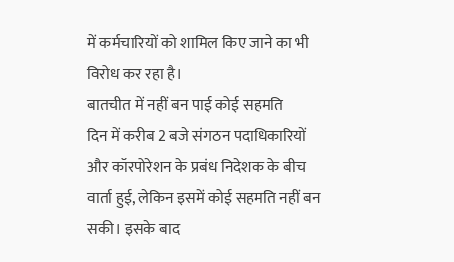में कर्मचारियों को शामिल किए जाने का भी विरोध कर रहा है।
बातचीत में नहीं बन पाई कोई सहमति
दिन में करीब 2 बजे संगठन पदाधिकारियों और कॉरपोरेशन के प्रबंध निदेशक के बीच वार्ता हुई, लेकिन इसमें कोई सहमति नहीं बन सकी। इसके बाद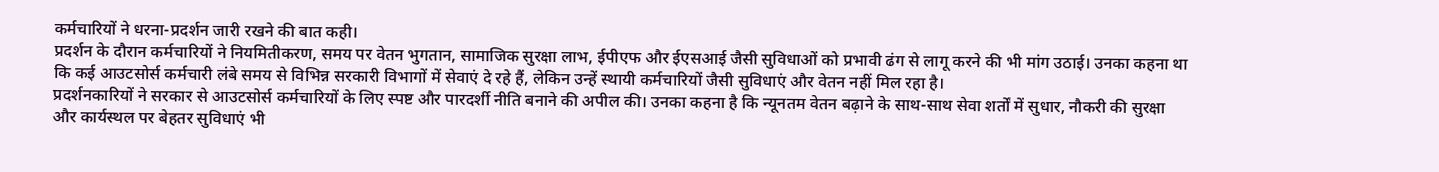कर्मचारियों ने धरना-प्रदर्शन जारी रखने की बात कही।
प्रदर्शन के दौरान कर्मचारियों ने नियमितीकरण, समय पर वेतन भुगतान, सामाजिक सुरक्षा लाभ, ईपीएफ और ईएसआई जैसी सुविधाओं को प्रभावी ढंग से लागू करने की भी मांग उठाई। उनका कहना था कि कई आउटसोर्स कर्मचारी लंबे समय से विभिन्न सरकारी विभागों में सेवाएं दे रहे हैं, लेकिन उन्हें स्थायी कर्मचारियों जैसी सुविधाएं और वेतन नहीं मिल रहा है।
प्रदर्शनकारियों ने सरकार से आउटसोर्स कर्मचारियों के लिए स्पष्ट और पारदर्शी नीति बनाने की अपील की। उनका कहना है कि न्यूनतम वेतन बढ़ाने के साथ-साथ सेवा शर्तों में सुधार, नौकरी की सुरक्षा और कार्यस्थल पर बेहतर सुविधाएं भी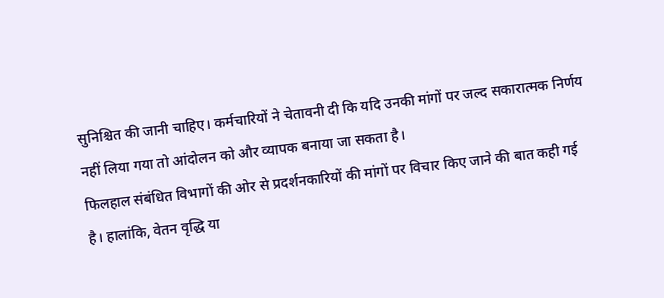सुनिश्चित की जानी चाहिए। कर्मचारियों ने चेतावनी दी कि यदि उनकी मांगों पर जल्द सकारात्मक निर्णय नहीं लिया गया तो आंदोलन को और व्यापक बनाया जा सकता है।
फिलहाल संबंधित विभागों की ओर से प्रदर्शनकारियों की मांगों पर विचार किए जाने की बात कही गई है। हालांकि, वेतन वृद्धि या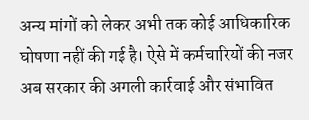अन्य मांगों को लेकर अभी तक कोई आधिकारिक घोषणा नहीं की गई है। ऐसे में कर्मचारियों की नजर अब सरकार की अगली कार्रवाई और संभावित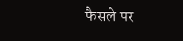फैसले पर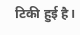टिकी हुई है।